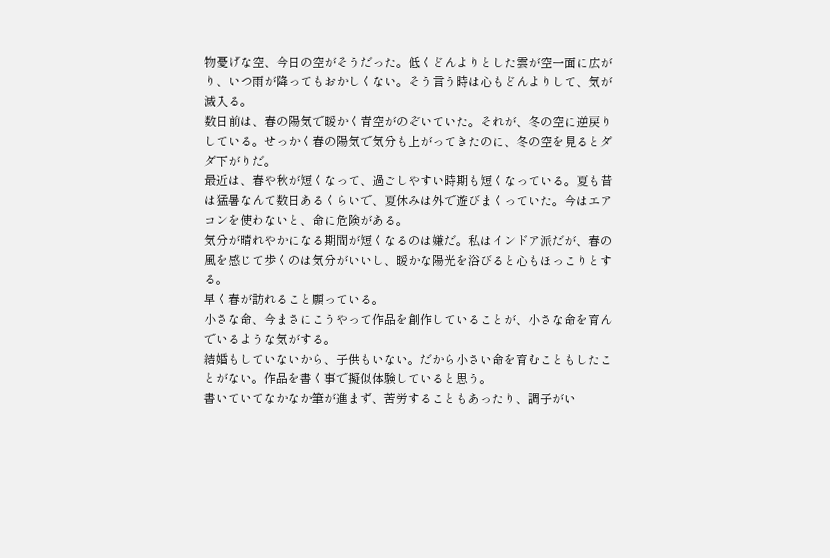物憂げな空、今日の空がそうだった。低くどんよりとした雲が空一面に広がり、いつ雨が降ってもおかしくない。そう言う時は心もどんよりして、気が滅入る。
数日前は、春の陽気で暖かく青空がのぞいていた。それが、冬の空に逆戻りしている。せっかく春の陽気で気分も上がってきたのに、冬の空を見るとダダ下がりだ。
最近は、春や秋が短くなって、過ごしやすい時期も短くなっている。夏も昔は猛暑なんて数日あるくらいで、夏休みは外で遊びまくっていた。今はエアコンを使わないと、命に危険がある。
気分が晴れやかになる期間が短くなるのは嫌だ。私はインドア派だが、春の風を感じて歩くのは気分がいいし、暖かな陽光を浴びると心もほっこりとする。
早く春が訪れること願っている。
小さな命、今まさにこうやって作品を創作していることが、小さな命を育んでいるような気がする。
結婚もしていないから、子供もいない。だから小さい命を育むこともしたことがない。作品を書く事で擬似体験していると思う。
書いていてなかなか筆が進まず、苦労することもあったり、調子がい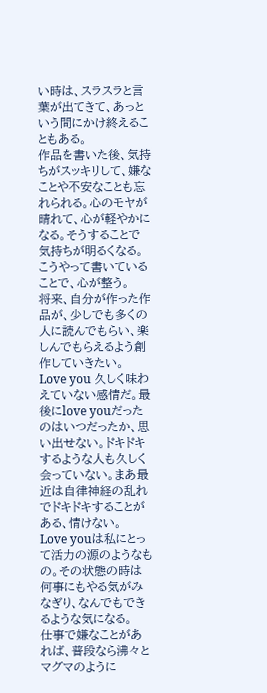い時は、スラスラと言葉が出てきて、あっという間にかけ終えることもある。
作品を書いた後、気持ちがスッキリして、嫌なことや不安なことも忘れられる。心のモヤが晴れて、心が軽やかになる。そうすることで気持ちが明るくなる。こうやって書いていることで、心が整う。
将来、自分が作った作品が、少しでも多くの人に読んでもらい、楽しんでもらえるよう創作していきたい。
Love you 久しく味わえていない感情だ。最後にlove youだったのはいつだったか、思い出せない。ドキドキするような人も久しく会っていない。まあ最近は自律神経の乱れでドキドキすることがある、情けない。
Love youは私にとって活力の源のようなもの。その状態の時は何事にもやる気がみなぎり、なんでもできるような気になる。
仕事で嫌なことがあれば、普段なら沸々とマグマのように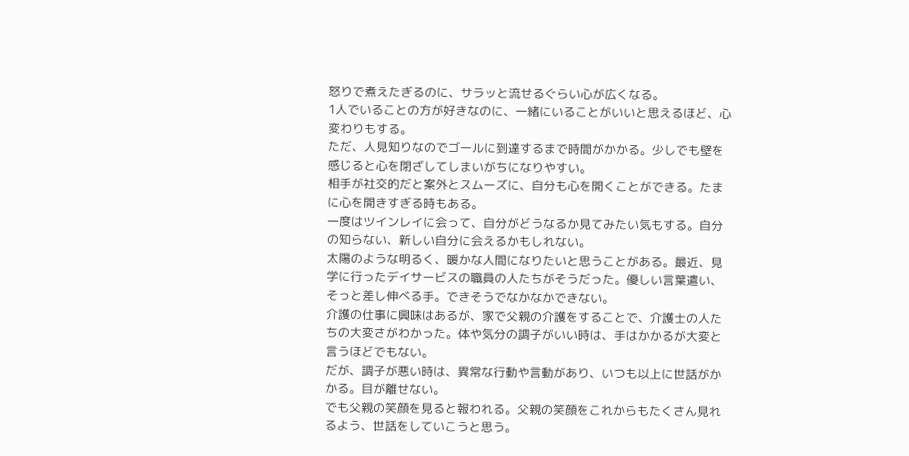怒りで煮えたぎるのに、サラッと流せるぐらい心が広くなる。
1人でいることの方が好きなのに、一緒にいることがいいと思えるほど、心変わりもする。
ただ、人見知りなのでゴールに到達するまで時間がかかる。少しでも壁を感じると心を閉ざしてしまいがちになりやすい。
相手が社交的だと案外とスムーズに、自分も心を開くことができる。たまに心を開きすぎる時もある。
一度はツインレイに会って、自分がどうなるか見てみたい気もする。自分の知らない、新しい自分に会えるかもしれない。
太陽のような明るく、暖かな人間になりたいと思うことがある。最近、見学に行ったデイサービスの職員の人たちがそうだった。優しい言葉遣い、そっと差し伸べる手。できそうでなかなかできない。
介護の仕事に興味はあるが、家で父親の介護をすることで、介護士の人たちの大変さがわかった。体や気分の調子がいい時は、手はかかるが大変と言うほどでもない。
だが、調子が悪い時は、異常な行動や言動があり、いつも以上に世話がかかる。目が離せない。
でも父親の笑顔を見ると報われる。父親の笑顔をこれからもたくさん見れるよう、世話をしていこうと思う。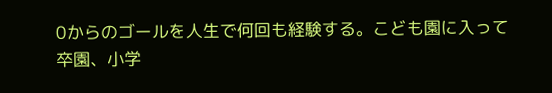0からのゴールを人生で何回も経験する。こども園に入って卒園、小学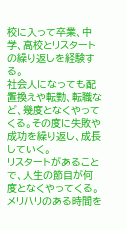校に入って卒業、中学、高校とリスタートの繰り返しを経験する。
社会人になっても配置換えや転勤、転職など、幾度となくやってくる。その度に失敗や成功を繰り返し、成長していく。
リスタートがあることで、人生の節目が何度となくやってくる。メリハリのある時間を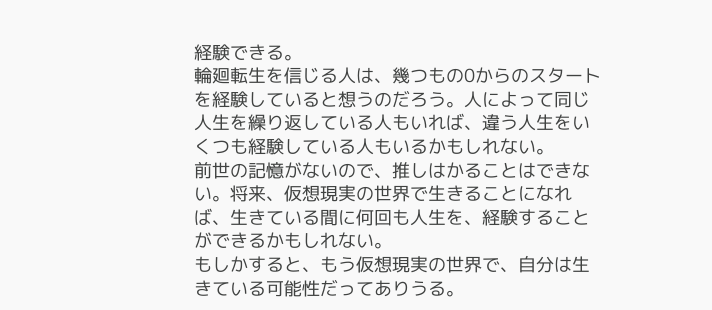経験できる。
輪廻転生を信じる人は、幾つもの0からのスタートを経験していると想うのだろう。人によって同じ人生を繰り返している人もいれば、違う人生をいくつも経験している人もいるかもしれない。
前世の記憶がないので、推しはかることはできない。将来、仮想現実の世界で生きることになれば、生きている間に何回も人生を、経験することができるかもしれない。
もしかすると、もう仮想現実の世界で、自分は生きている可能性だってありうる。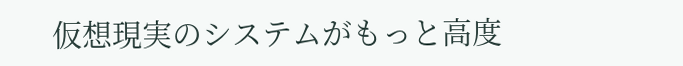仮想現実のシステムがもっと高度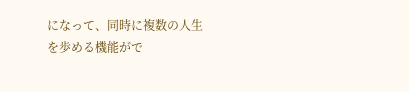になって、同時に複数の人生を歩める機能がで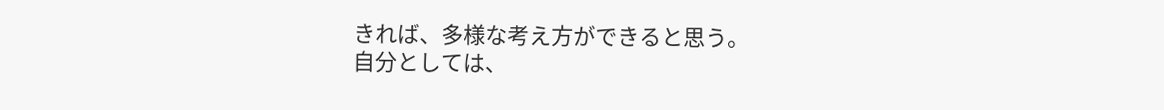きれば、多様な考え方ができると思う。
自分としては、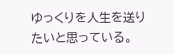ゆっくりを人生を送りたいと思っている。